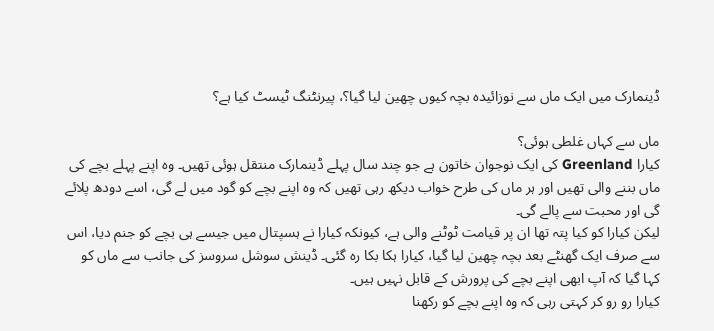ڈینمارک میں ایک ماں سے نوزائیدہ بچہ کیوں چھین لیا گیا؟، پیرنٹنگ ٹیسٹ کیا ہے؟

ماں سے کہاں غلطی ہوئی؟
کیارا Greenland کی ایک نوجوان خاتون ہے جو چند سال پہلے ڈینمارک منتقل ہوئی تھیں۔ وہ اپنے پہلے بچے کی ماں بننے والی تھیں اور ہر ماں کی طرح خواب دیکھ رہی تھیں کہ وہ اپنے بچے کو گود میں لے گی، اسے دودھ پلائے گی اور محبت سے پالے گی۔
لیکن کیارا کو کیا پتہ تھا ان پر قیامت ٹوٹنے والی ہے، کیونکہ کیارا نے ہسپتال میں جیسے ہی بچے کو جنم دیا، اس سے صرف ایک گھنٹے بعد بچہ چھین لیا گیا، کیارا ہکا بکا رہ گئی۔ ڈینش سوشل سروسز کی جانب سے ماں کو کہا گیا کہ آپ ابھی اپنے بچے کی پرورش کے قابل نہیں ہیں۔
کیارا رو رو کر کہتی رہی کہ وہ اپنے بچے کو رکھنا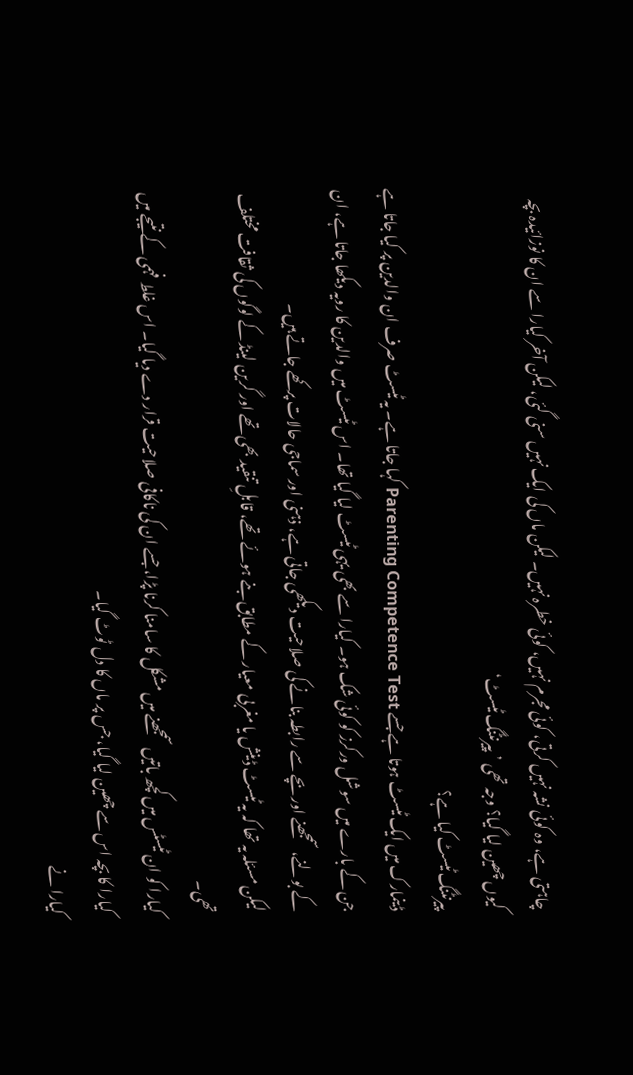چاہتی ہے، وہ کوئی نشہ نہیں کرتی، کوئی مجرم نہیں، کوئی خطرہ نہیں۔ لیکن ماں کی ایک نہیں سنی گئی، لیکن آخر کیارا سے ان کا نوزائیدہ بچہ کیوں چھین لیا گیا؟ وجہ تھی ’پیرنٹنگ ٹیسٹ‘
پیرنٹنگ ٹیسٹ کیا ہے؟
ڈینمارک میں ایک ٹیسٹ ہوتا ہے جسے Parenting Competence Test کہا جاتا ہے۔ یہ ٹیسٹ صرف ان والدین پر کیا جاتا ہے جن کے بارے میں سوشل ورکرز کو کوئی شک ہو۔ کیارا سے بھی یہی ٹیسٹ لیا گیا تھا۔ اس ٹیسٹ میں والدین کا رویہ دیکھا جاتا ہے، ان کے بولنے، سمجھنے اور بچے سے رابطہ بنانے کی صلاحیت دیکھی جاتی ہے، ذہنی اور سماجی حالات پرکھے جاتے ہیں۔
لیکن مسئلہ یہ تھا کہ یہ ٹیسٹ ڈینش یا مغربی معیار کے مطابق بنے ہوئے تھے، قابلِ تنقید بھی تھے اور گرین لینڈ کے لوگوں کی ثقافت مختلف تھی۔
کیارا کو ان ٹیسٹس میں کچھ باتیں سمجھنے میں مشکل کا سامنا کرنا پڑا، جسے ان کی ناکافی صلاحیت قرار دے دیا گیا۔ اس غلط فہمی کے نتیجے میں کیارا کا بچہ اس سے چھین لیا گیا، جس پر ماں کا دل ٹوٹ گیا۔
کیارا نے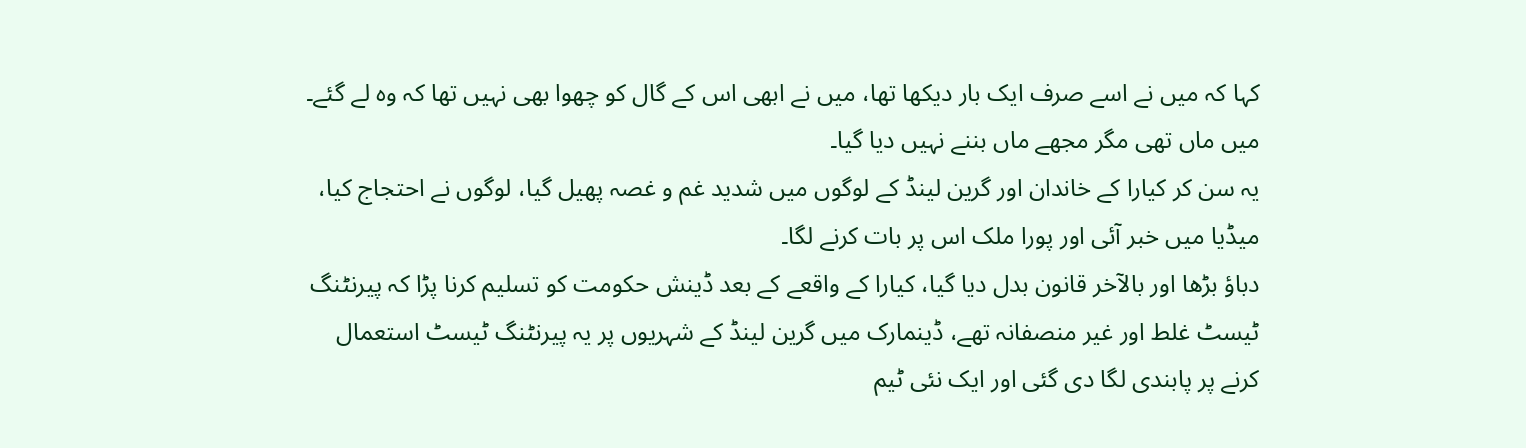کہا کہ میں نے اسے صرف ایک بار دیکھا تھا، میں نے ابھی اس کے گال کو چھوا بھی نہیں تھا کہ وہ لے گئے۔ میں ماں تھی مگر مجھے ماں بننے نہیں دیا گیا۔
یہ سن کر کیارا کے خاندان اور گرین لینڈ کے لوگوں میں شدید غم و غصہ پھیل گیا، لوگوں نے احتجاج کیا، میڈیا میں خبر آئی اور پورا ملک اس پر بات کرنے لگا۔
دباؤ بڑھا اور بالآخر قانون بدل دیا گیا، کیارا کے واقعے کے بعد ڈینش حکومت کو تسلیم کرنا پڑا کہ پیرنٹنگ ٹیسٹ غلط اور غیر منصفانہ تھے، ڈینمارک میں گرین لینڈ کے شہریوں پر یہ پیرنٹنگ ٹیسٹ استعمال کرنے پر پابندی لگا دی گئی اور ایک نئی ٹیم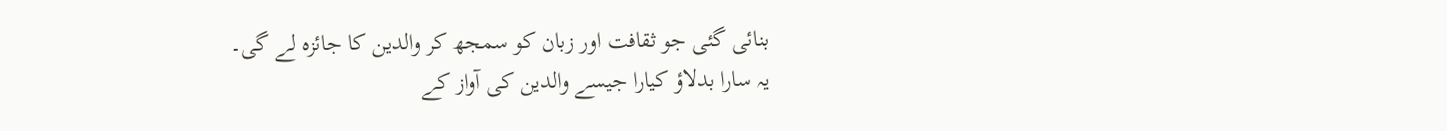بنائی گئی جو ثقافت اور زبان کو سمجھ کر والدین کا جائزہ لے گی۔
یہ سارا بدلاؤ کیارا جیسے والدین کی آواز کے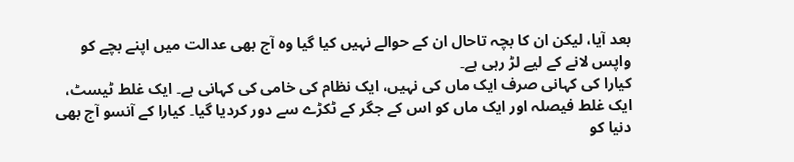بعد آیا، لیکن ان کا بچہ تاحال ان کے حوالے نہیں کیا گیا وہ آج بھی عدالت میں اپنے بچے کو واپس لانے کے لیے لڑ رہی ہے۔
کیارا کی کہانی صرف ایک ماں کی نہیں، ایک نظام کی خامی کی کہانی ہے۔ ایک غلط ٹیسٹ، ایک غلط فیصلہ اور ایک ماں کو اس کے جگر کے ٹکڑے سے دور کردیا گیا۔ کیارا کے آنسو آج بھی دنیا کو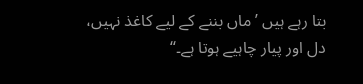بتا رہے ہیں ’ماں بننے کے لیے کاغذ نہیں، دل اور پیار چاہیے ہوتا ہے۔‘‘